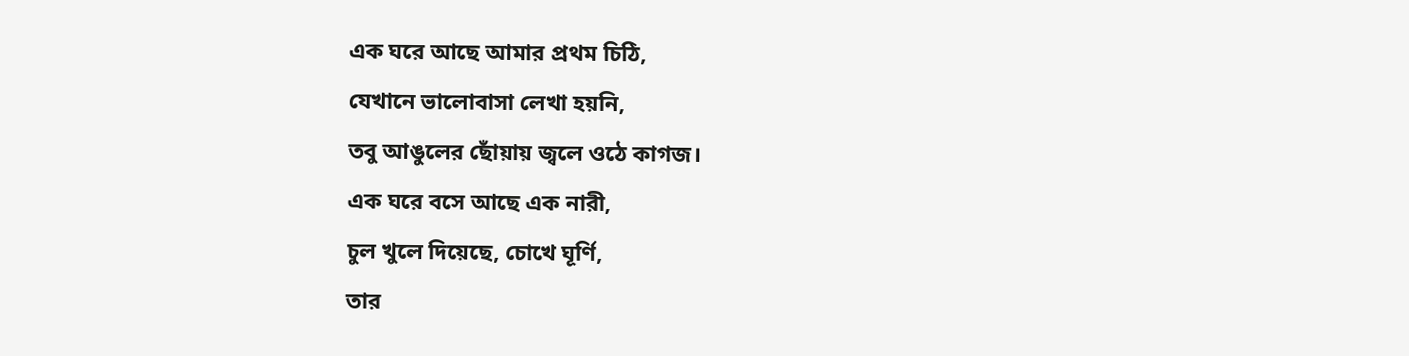এক ঘরে আছে আমার প্রথম চিঠি,
যেখানে ভালোবাসা লেখা হয়নি,
তবু আঙুলের ছোঁয়ায় জ্বলে ওঠে কাগজ।
এক ঘরে বসে আছে এক নারী,
চুল খুলে দিয়েছে, চোখে ঘূর্ণি,
তার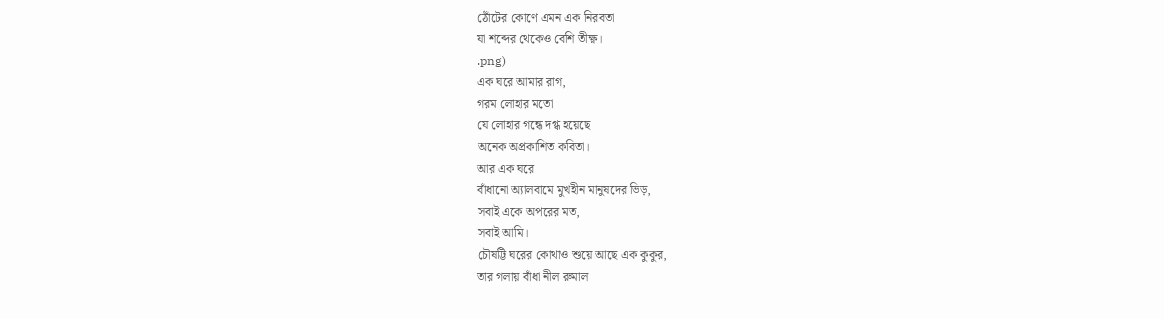ঠোঁটের কোণে এমন এক নিরবতা
যা শব্দের থেকেও বেশি তীক্ষ্ণ।
.png)
এক ঘরে আমার রাগ,
গরম লোহার মতো
যে লোহার গন্ধে দগ্ধ হয়েছে
অনেক অপ্রকাশিত কবিতা।
আর এক ঘরে
বাঁধানো অ্যালবামে মুখহীন মানুষদের ভিড়,
সবাই একে অপরের মত,
সবাই আমি।
চৌষট্টি ঘরের কোথাও শুয়ে আছে এক কুকুর,
তার গলায় বাঁধা নীল রুমাল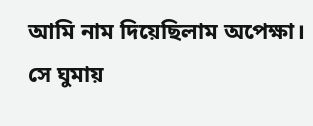আমি নাম দিয়েছিলাম অপেক্ষা।
সে ঘুমায়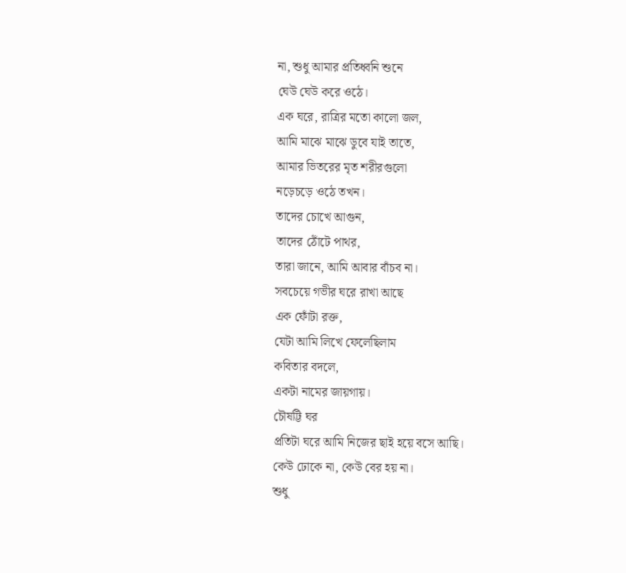না, শুধু আমার প্রতিধ্বনি শুনে
ঘেউ ঘেউ করে ওঠে।
এক ঘরে, রাত্রির মতো কালো জল,
আমি মাঝে মাঝে ডুবে যাই তাতে,
আমার ভিতরের মৃত শরীরগুলো
নড়েচড়ে ওঠে তখন।
তাদের চোখে আগুন,
তাদের ঠোঁটে পাথর,
তারা জানে, আমি আবার বাঁচব না।
সবচেয়ে গভীর ঘরে রাখা আছে
এক ফোঁটা রক্ত,
যেটা আমি লিখে ফেলেছিলাম
কবিতার বদলে,
একটা নামের জায়গায়।
চৌষট্টি ঘর
প্রতিটা ঘরে আমি নিজের ছাই হয়ে বসে আছি।
কেউ ঢোকে না, কেউ বের হয় না।
শুধু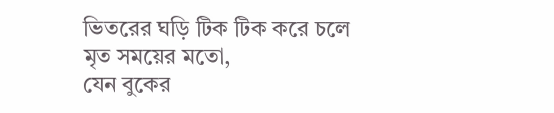ভিতরের ঘড়ি টিক টিক করে চলে
মৃত সময়ের মতো,
যেন বুকের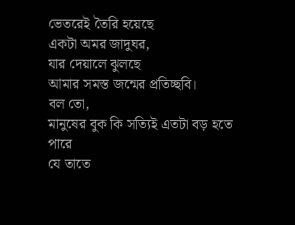ভেতরেই তৈরি হয়েছে
একটা অমর জাদুঘর,
যার দেয়ালে ঝুলছে
আমার সমস্ত জন্মের প্রতিচ্ছবি।
বল তো,
মানুষের বুক কি সত্যিই এতটা বড় হতে পারে
যে তাতে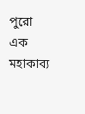পুরো এক মহাকাব্য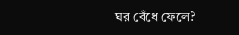ঘর বেঁধে ফেলে?